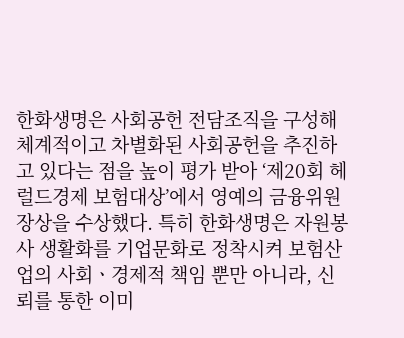한화생명은 사회공헌 전담조직을 구성해 체계적이고 차별화된 사회공헌을 추진하고 있다는 점을 높이 평가 받아 ‘제20회 헤럴드경제 보험대상’에서 영예의 금융위원장상을 수상했다. 특히 한화생명은 자원봉사 생활화를 기업문화로 정착시켜 보험산업의 사회ㆍ경제적 책임 뿐만 아니라, 신뢰를 통한 이미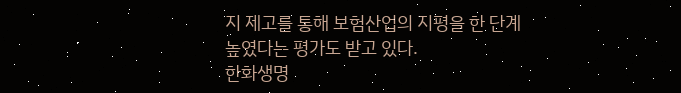지 제고를 통해 보험산업의 지평을 한 단계 높였다는 평가도 받고 있다.
한화생명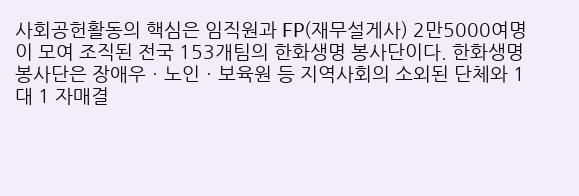사회공헌활동의 핵심은 임직원과 FP(재무설게사) 2만5000여명이 모여 조직된 전국 153개팀의 한화생명 봉사단이다. 한화생명 봉사단은 장애우ㆍ노인ㆍ보육원 등 지역사회의 소외된 단체와 1대 1 자매결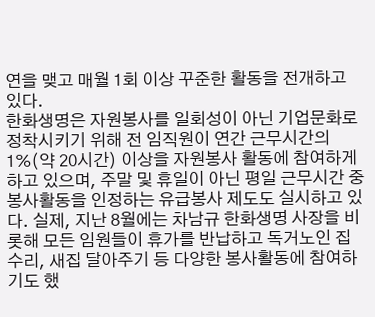연을 맺고 매월 1회 이상 꾸준한 활동을 전개하고 있다.
한화생명은 자원봉사를 일회성이 아닌 기업문화로 정착시키기 위해 전 임직원이 연간 근무시간의 1%(약 20시간) 이상을 자원봉사 활동에 참여하게 하고 있으며, 주말 및 휴일이 아닌 평일 근무시간 중 봉사활동을 인정하는 유급봉사 제도도 실시하고 있다. 실제, 지난 8월에는 차남규 한화생명 사장을 비롯해 모든 임원들이 휴가를 반납하고 독거노인 집수리, 새집 달아주기 등 다양한 봉사활동에 참여하기도 했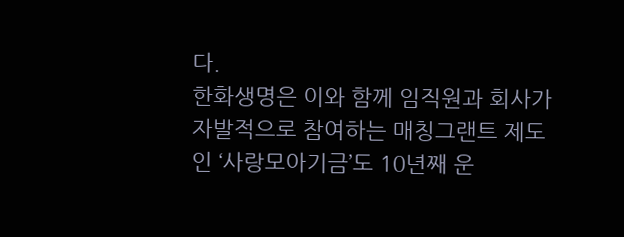다.
한화생명은 이와 함께 임직원과 회사가 자발적으로 참여하는 매칭그랜트 제도인 ‘사랑모아기금’도 10년째 운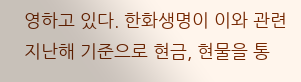영하고 있다. 한화생명이 이와 관련 지난해 기준으로 현금, 현물을 통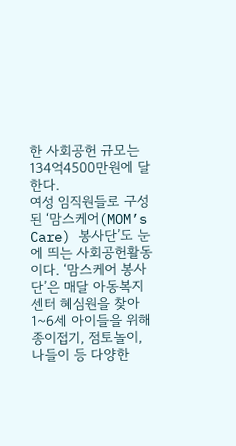한 사회공헌 규모는 134억4500만원에 달한다.
여성 임직원들로 구성된 ‘맘스케어(MOM’s Care) 봉사단’도 눈에 띄는 사회공헌활동이다. ‘맘스케어 봉사단’은 매달 아동복지센터 혜심원을 찾아 1~6세 아이들을 위해 종이접기, 점토놀이, 나들이 등 다양한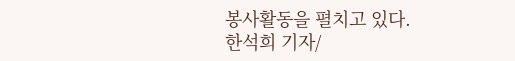봉사활동을 펼치고 있다.
한석희 기자/